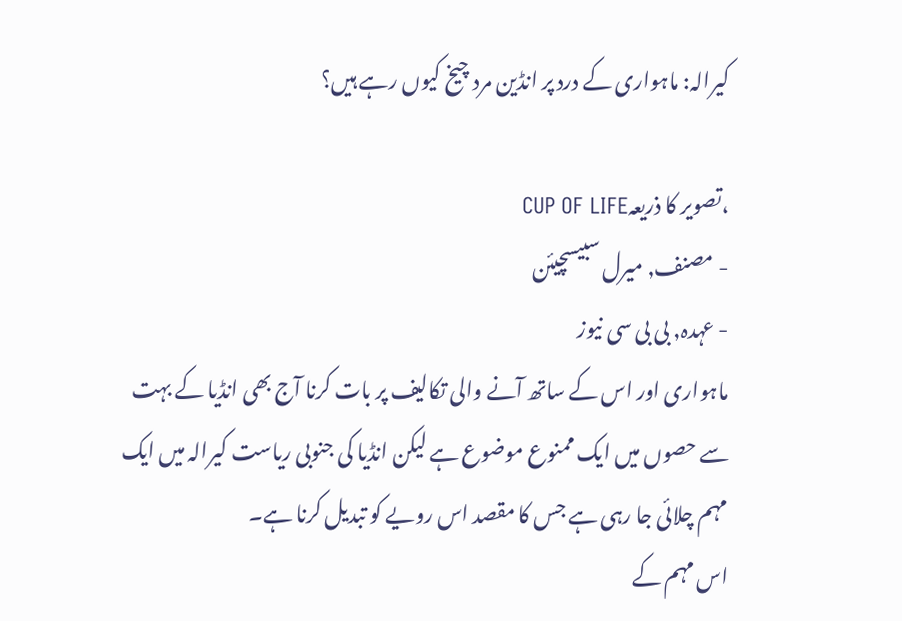کیرالہ: ماہواری کے درد پر انڈین مرد چیخ کیوں رہے ہیں؟

،تصویر کا ذریعہCUP OF LIFE
- مصنف, میرل سبیسچیئن
- عہدہ, بی بی سی نیوز
ماہواری اور اس کے ساتھ آنے والی تکالیف پر بات کرنا آج بھی انڈیا کے بہت سے حصوں میں ایک ممنوع موضوع ہے لیکن انڈیا کی جنوبی ریاست کیرالہ میں ایک مہم چلائی جا رہی ہے جس کا مقصد اس رویے کو تبدیل کرنا ہے۔
اس مہم کے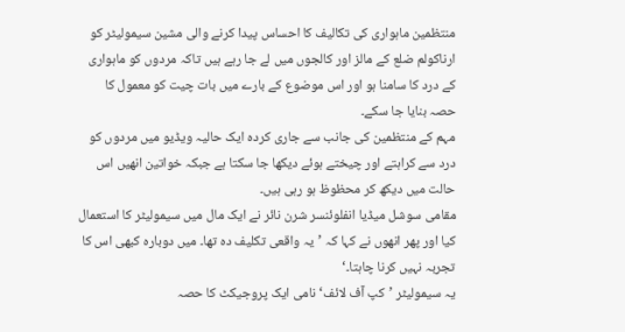منتظمین ماہواری کی تکالیف کا احساس پیدا کرنے والی مشین سیمولیٹر کو ارناکولم ضلع کے مالز اور کالجوں میں لے جا رہے ہیں تاکہ مردوں کو ماہواری کے درد کا سامنا ہو اور اس موضوع کے بارے میں بات چیت کو معمول کا حصہ بنایا جا سکے۔
مہم کے منتظمین کی جانب سے جاری کردہ ایک حالیہ ویڈیو میں مردوں کو درد سے کراہتے اور چیختے ہوئے دیکھا جا سکتا ہے جبکہ خواتین انھیں اس حالت میں دیکھ کر محظوظ ہو رہی ہیں۔
مقامی سوشل میڈیا انفلوئنسر شرن نائر نے ایک مال میں سیمولیٹر کا استعمال کیا اور پھر انھوں نے کہا کہ ’یہ واقعی تکلیف دہ تھا۔ میں دوبارہ کبھی اس کا تجربہ نہیں کرنا چاہتا۔‘
یہ سیمولیٹر ’کپ آف لائف‘ نامی ایک پروجیکٹ کا حصہ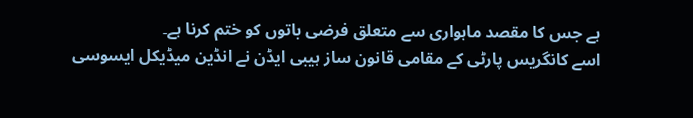ہے جس کا مقصد ماہواری سے متعلق فرضی باتوں کو ختم کرنا ہے۔
اسے کانگریس پارٹی کے مقامی قانون ساز ہیبی ایڈن نے انڈین میڈیکل ایسوسی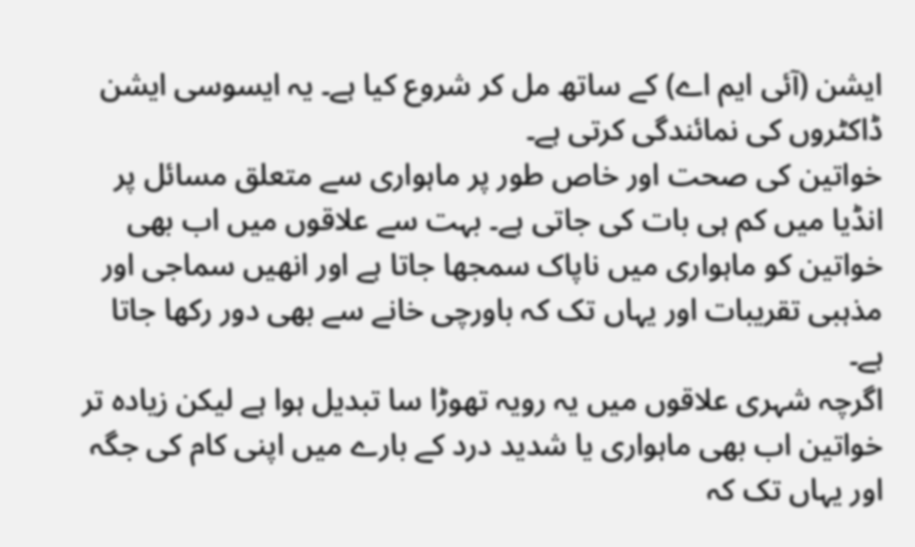ایشن (آئی ایم اے) کے ساتھ مل کر شروع کیا ہے۔ یہ ایسوسی ایشن ڈاکٹروں کی نمائندگی کرتی ہے۔
خواتین کی صحت اور خاص طور پر ماہواری سے متعلق مسائل پر انڈیا میں کم ہی بات کی جاتی ہے۔ بہت سے علاقوں میں اب بھی خواتین کو ماہواری میں ناپاک سمجھا جاتا ہے اور انھیں سماجی اور مذہبی تقریبات اور یہاں تک کہ باورچی خانے سے بھی دور رکھا جاتا ہے۔
اگرچہ شہری علاقوں میں یہ رویہ تھوڑا سا تبدیل ہوا ہے لیکن زیادہ تر خواتین اب بھی ماہواری یا شدید درد کے بارے میں اپنی کام کی جگہ اور یہاں تک کہ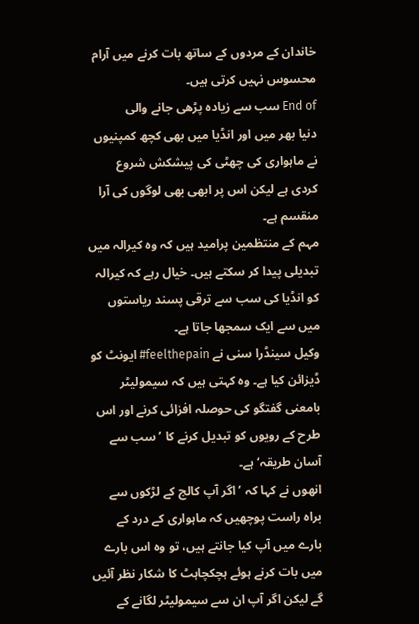خاندان کے مردوں کے ساتھ بات کرنے میں آرام محسوس نہیں کرتی ہیں۔
End of سب سے زیادہ پڑھی جانے والی
دنیا بھر میں اور انڈیا میں بھی کچھ کمپنیوں نے ماہواری کی چھٹی کی پیشکش شروع کردی ہے لیکن اس پر ابھی بھی لوگوں کی آرا منقسم ہے۔
مہم کے منتظمین پرامید ہیں کہ وہ کیرالہ میں تبدیلی پیدا کر سکتے ہیں۔ خیال رہے کہ کیرالہ کو انڈیا کی سب سے ترقی پسند ریاستوں میں سے ایک سمجھا جاتا ہے۔
وکیل سینڈرا سنی نے feelthepain# ایونٹ کو ڈیزائن کیا ہے۔ وہ کہتی ہیں کہ سیمولیٹر بامعنی گفتگو کی حوصلہ افزائی کرنے اور اس طرح کے رویوں کو تبدیل کرنے کا ’سب سے آسان طریقہ‘ ہے۔
انھوں نے کہا کہ ’اگر آپ کالج کے لڑکوں سے براہ راست پوچھیں کہ ماہواری کے درد کے بارے میں آپ کیا جانتے ہیں، تو وہ اس بارے میں بات کرنے ہوئے ہچکچاہٹ کا شکار نظر آئیں گے لیکن اگر آپ ان سے سیمولیٹر لگانے کے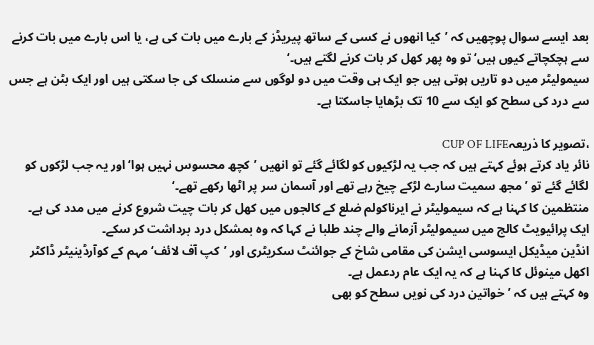بعد ایسے سوال پوچھیں کہ ’کیا انھوں نے کسی کے ساتھ پیریڈز کے بارے میں بات کی ہے، یا اس بارے میں بات کرنے سے ہچکچاتے کیوں ہیں‘ تو وہ پھر کھل کر بات کرنے لگتے ہیں۔‘
سیمولیٹر میں دو تاریں ہوتی ہیں جو ایک ہی وقت میں دو لوگوں سے منسلک کی جا سکتی ہیں اور ایک بٹن ہے جس سے درد کی سطح کو ایک سے 10 تک بڑھایا جاسکتا ہے۔

،تصویر کا ذریعہCUP OF LIFE
نائر یاد کرتے ہوئے کہتے ہیں کہ جب یہ لڑکیوں کو لگائے گئے تو انھیں ’کچھ محسوس نہیں ہوا‘ اور یہ جب لڑکوں کو لگائے گئے تو ’مجھ سمیت سارے لڑکے چیخ رہے تھے اور آسمان سر پر اٹھا رکھے تھے۔‘
منتظمین کا کہنا ہے کہ سیمولیٹر نے ایرناکولم ضلع کے کالجوں میں کھل کر بات چیت شروع کرنے میں مدد کی ہے۔
ایک پرائیویٹ کالج میں سیمولیٹر آزمانے والے چند طلبا نے کہا کہ وہ بمشکل درد برداشت کر سکے۔
انڈین میڈیکل ایسوسی ایشن کی مقامی شاخ کے جوائنٹ سکریٹری اور ’کپ آف لائف‘ مہم کے کوآرڈینیٹر ڈاکٹر اکھل مینوئل کا کہنا ہے کہ یہ ایک عام ردعمل ہے۔
وہ کہتے ہیں کہ ’خواتین درد کی نویں سطح کو بھی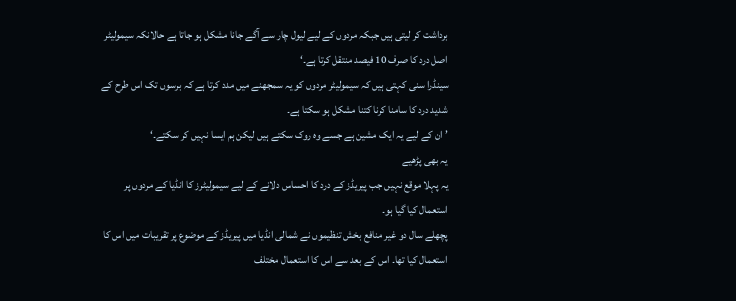برداشت کر لیتی ہیں جبکہ مردوں کے لیے لیول چار سے آگے جانا مشکل ہو جاتا ہے حالانکہ سیمولیٹر اصل درد کا صرف 10 فیصد منتقل کرتا ہے۔‘
سینڈرا سنی کہتی ہیں کہ سیمولیٹر مردوں کو یہ سمجھنے میں مدد کرتا ہے کہ برسوں تک اس طرح کے شدید درد کا سامنا کرنا کتنا مشکل ہو سکتا ہے۔
’ان کے لیے یہ ایک مشین ہے جسے وہ روک سکتے ہیں لیکن ہم ایسا نہیں کر سکتے۔‘
یہ بھی پڑھیے
یہ پہلا موقع نہیں جب پیریڈز کے درد کا احساس دلانے کے لیے سیمولیٹرز کا انڈیا کے مردوں پر استعمال کیا گيا ہو۔
پچھلے سال دو غیر منافع بخش تنظیموں نے شمالی انڈیا میں پیریڈز کے موضوع پر تقریبات میں اس کا استعمال کیا تھا۔ اس کے بعد سے اس کا استعمال مختلف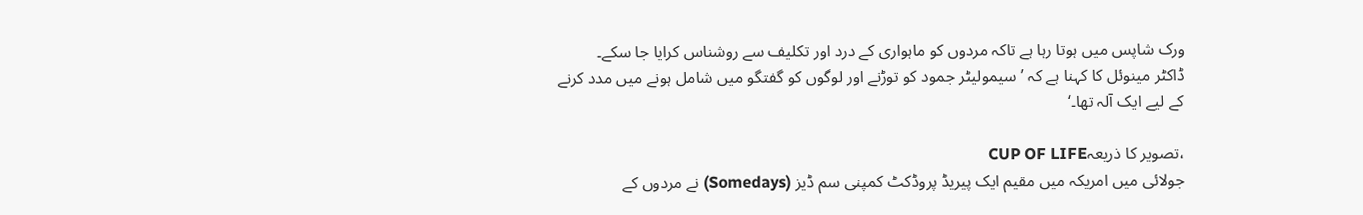ورک شاپس میں ہوتا رہا ہے تاکہ مردوں کو ماہواری کے درد اور تکلیف سے روشناس کرایا جا سکے۔
ڈاکٹر مینوئل کا کہنا ہے کہ ’سیمولیٹر جمود کو توڑنے اور لوگوں کو گفتگو میں شامل ہونے میں مدد کرنے کے لیے ایک آلہ تھا۔‘

،تصویر کا ذریعہCUP OF LIFE
جولائی میں امریکہ میں مقیم ایک پیریڈ پروڈکٹ کمپنی سم ڈیز (Somedays) نے مردوں کے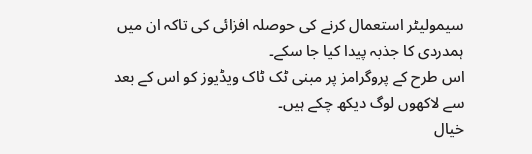سیمولیٹر استعمال کرنے کی حوصلہ افزائی کی تاکہ ان میں ہمدردی کا جذبہ پیدا کیا جا سکے۔
اس طرح کے پروگرامز پر مبنی ٹک ٹاک ویڈیوز کو اس کے بعد سے لاکھوں لوگ دیکھ چکے ہیں۔
خیال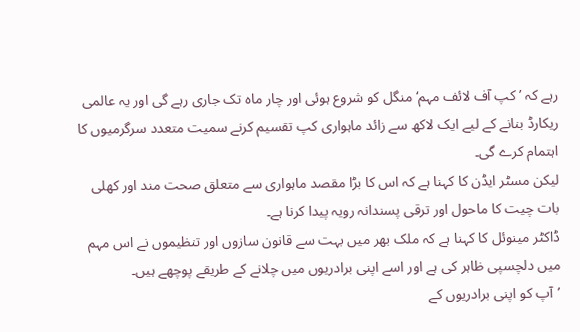رہے کہ ’کپ آف لائف مہم‘ منگل کو شروع ہوئی اور چار ماہ تک جاری رہے گی اور یہ عالمی ریکارڈ بنانے کے لیے ایک لاکھ سے زائد ماہواری کپ تقسیم کرنے سمیت متعدد سرگرمیوں کا اہتمام کرے گی۔
لیکن مسٹر ایڈن کا کہنا ہے کہ اس کا بڑا مقصد ماہواری سے متعلق صحت مند اور کھلی بات چیت کا ماحول اور ترقی پسندانہ رویہ پیدا کرنا ہے۔
ڈاکٹر مینوئل کا کہنا ہے کہ ملک بھر میں بہت سے قانون سازوں اور تنظیموں نے اس مہم میں دلچسپی ظاہر کی ہے اور اسے اپنی برادریوں میں چلانے کے طریقے پوچھے ہیں۔
’آپ کو اپنی برادریوں کے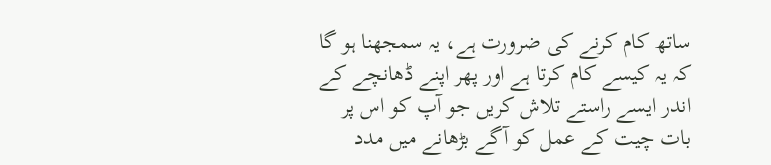ساتھ کام کرنے کی ضرورت ہے، یہ سمجھنا ہو گا کہ یہ کیسے کام کرتا ہے اور پھر اپنے ڈھانچے کے اندر ایسے راستے تلاش کریں جو آپ کو اس پر بات چیت کے عمل کو آگے بڑھانے میں مدد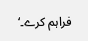فراہم کرے۔‘